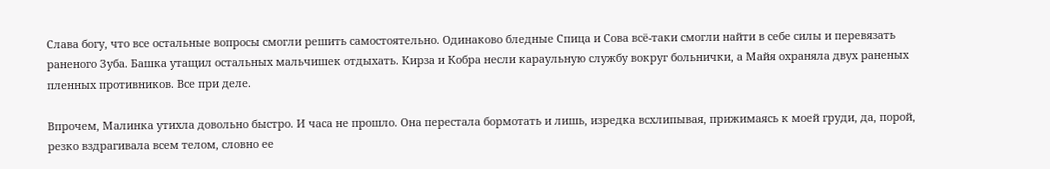Слава богу, что все остальные вопросы смогли решить самостоятельно. Одинаково бледные Спица и Сова всё-таки смогли найти в себе силы и перевязать раненого Зуба. Башка утащил остальных мальчишек отдыхать. Кирза и Кобра несли караульную службу вокруг больнички, а Майя охраняла двух раненых пленных противников. Все при деле.

Впрочем, Малинка утихла довольно быстро. И часа не прошло. Она перестала бормотать и лишь, изредка всхлипывая, прижимаясь к моей груди, да, порой, резко вздрагивала всем телом, словно ее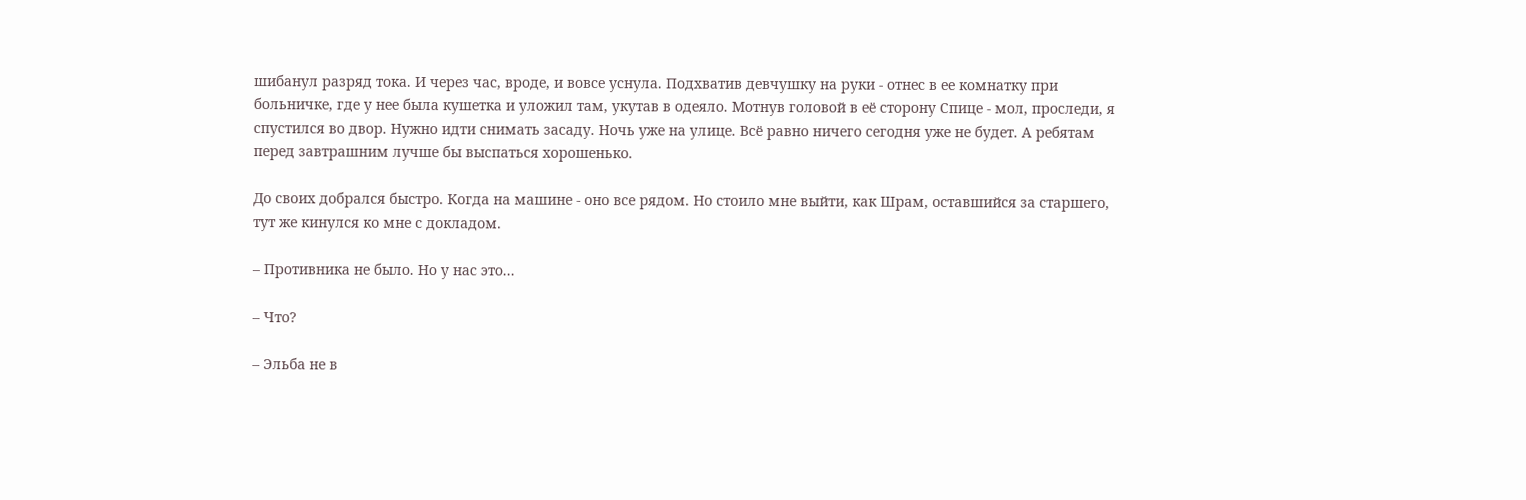шибанул разряд тока. И через час, вроде, и вовсе уснула. Подхватив девчушку на руки - отнес в ее комнатку при больничке, где у нее была кушетка и уложил там, укутав в одеяло. Мотнув головой в её сторону Спице - мол, проследи, я спустился во двор. Нужно идти снимать засаду. Ночь уже на улице. Всё равно ничего сегодня уже не будет. А ребятам перед завтрашним лучше бы выспаться хорошенько.

До своих добрался быстро. Когда на машине - оно все рядом. Но стоило мне выйти, как Шрам, оставшийся за старшего, тут же кинулся ко мне с докладом.

– Противника не было. Но у нас это...

– Что?

– Эльба не в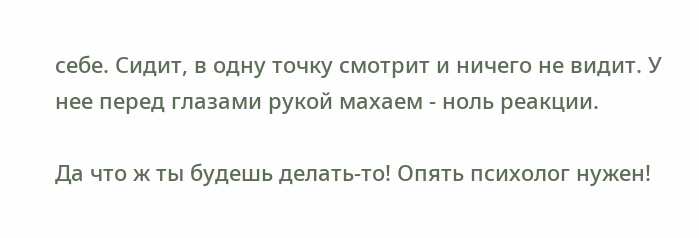себе. Сидит, в одну точку смотрит и ничего не видит. У нее перед глазами рукой махаем - ноль реакции.

Да что ж ты будешь делать-то! Опять психолог нужен!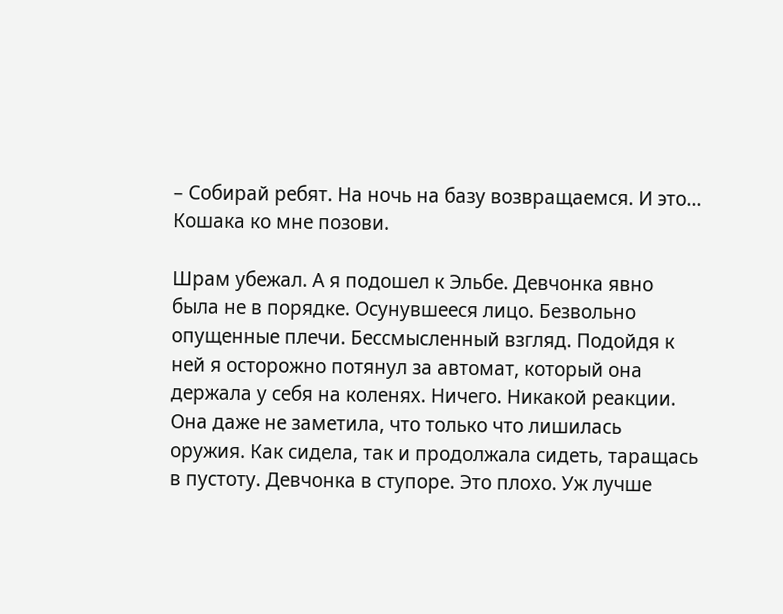– Собирай ребят. На ночь на базу возвращаемся. И это... Кошака ко мне позови.

Шрам убежал. А я подошел к Эльбе. Девчонка явно была не в порядке. Осунувшееся лицо. Безвольно опущенные плечи. Бессмысленный взгляд. Подойдя к ней я осторожно потянул за автомат, который она держала у себя на коленях. Ничего. Никакой реакции. Она даже не заметила, что только что лишилась оружия. Как сидела, так и продолжала сидеть, таращась в пустоту. Девчонка в ступоре. Это плохо. Уж лучше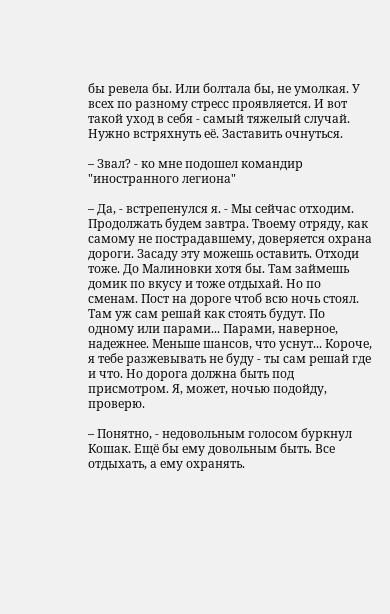бы ревела бы. Или болтала бы, не умолкая. У всех по разному стресс проявляется. И вот такой уход в себя - самый тяжелый случай. Нужно встряхнуть её. Заставить очнуться.

– Звал? - ко мне подошел командир "иностранного легиона"

– Да, - встрепенулся я. - Мы сейчас отходим. Продолжать будем завтра. Твоему отряду, как самому не пострадавшему, доверяется охрана дороги. Засаду эту можешь оставить. Отходи тоже. До Малиновки хотя бы. Там займешь домик по вкусу и тоже отдыхай. Но по сменам. Пост на дороге чтоб всю ночь стоял. Там уж сам решай как стоять будут. По одному или парами... Парами, наверное, надежнее. Меньше шансов, что уснут... Короче, я тебе разжевывать не буду - ты сам решай где и что. Но дорога должна быть под присмотром. Я, может, ночью подойду, проверю.

– Понятно, - недовольным голосом буркнул Кошак. Ещё бы ему довольным быть. Все отдыхать, а ему охранять.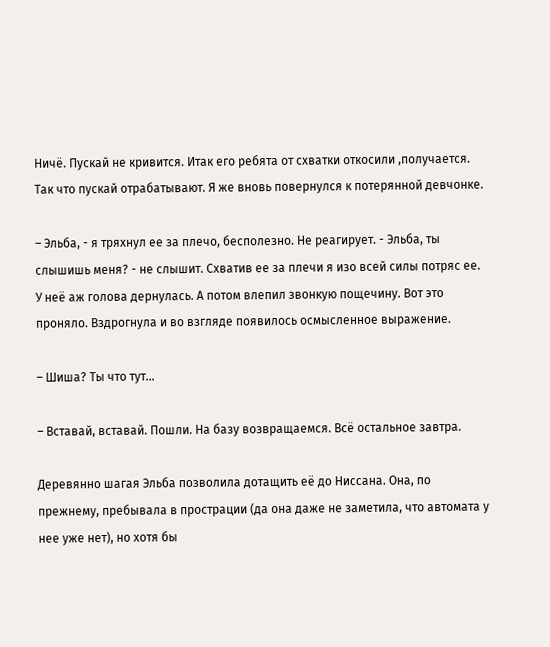Ничё. Пускай не кривится. Итак его ребята от схватки откосили ,получается. Так что пускай отрабатывают. Я же вновь повернулся к потерянной девчонке.

– Эльба, - я тряхнул ее за плечо, бесполезно. Не реагирует. - Эльба, ты слышишь меня? - не слышит. Схватив ее за плечи я изо всей силы потряс ее. У неё аж голова дернулась. А потом влепил звонкую пощечину. Вот это проняло. Вздрогнула и во взгляде появилось осмысленное выражение.

– Шиша? Ты что тут...

– Вставай, вставай. Пошли. На базу возвращаемся. Всё остальное завтра.

Деревянно шагая Эльба позволила дотащить её до Ниссана. Она, по прежнему, пребывала в прострации (да она даже не заметила, что автомата у нее уже нет), но хотя бы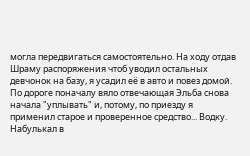могла передвигаться самостоятельно. На ходу отдав Шраму распоряжения чтоб уводил остальных девчонок на базу, я усадил её в авто и повез домой. По дороге поначалу вяло отвечающая Эльба снова начала "уплывать" и, потому, по приезду я применил старое и проверенное средство... Водку. Набулькал в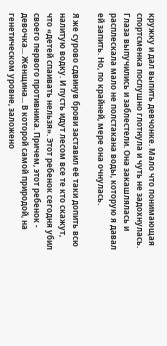кружку и дал выпить девчонке. Мало что понимающая спортсменка послушно глотнула и чуть не задохнулась. Глаза выпучились и заблестели. Она закашлялась и расплескала мало не полстакана воды, которую я давал ей запить. Но, по крайней, мере она очнулась.

Я же сурово сдвинув брови заставил её таки допить всю налитую водку. И пусть идут лесом все те кто скажут, что «детей спаивать нельзя». Этот ребенок сегодня убил своего первого противника. Причем, этот ребенок - девочка... Женщина... В которой самой природой, на генетическом уровне, заложено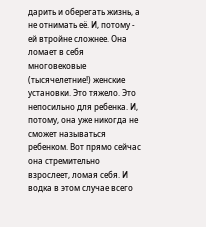дарить и оберегать жизнь, а не отнимать её. И, потому - ей втройне сложнее. Она ломает в себя многовековые (тысячелетние!) женские установки. Это тяжело. Это непосильно для ребенка. И, потому, она уже никогда не сможет называться ребенком. Вот прямо сейчас она стремительно взрослеет, ломая себя. И водка в этом случае всего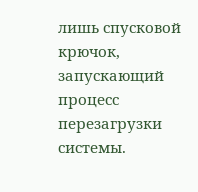лишь спусковой крючок, запускающий процесс перезагрузки системы.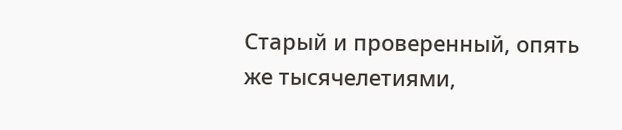Старый и проверенный, опять же тысячелетиями,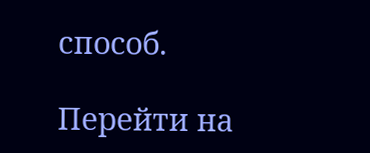способ.

Перейти на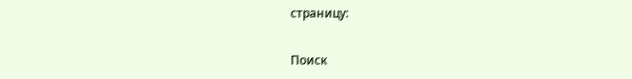страницу:

Поиск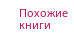Похожие книги